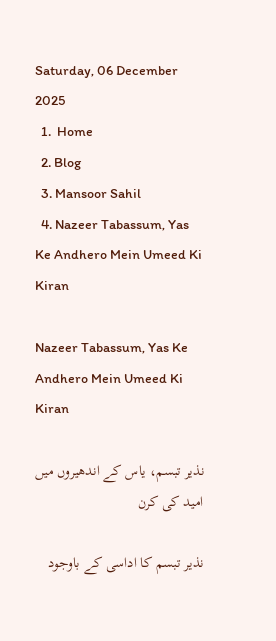Saturday, 06 December 2025
  1.  Home
  2. Blog
  3. Mansoor Sahil
  4. Nazeer Tabassum, Yas Ke Andhero Mein Umeed Ki Kiran

Nazeer Tabassum, Yas Ke Andhero Mein Umeed Ki Kiran

نذیر تبسم، یاس کے اندھیروں میں امید کی کرن

نذیر تبسم کا اداسی کے باوجود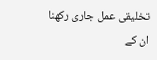تخلیقی عمل جاری رکھنا ان کے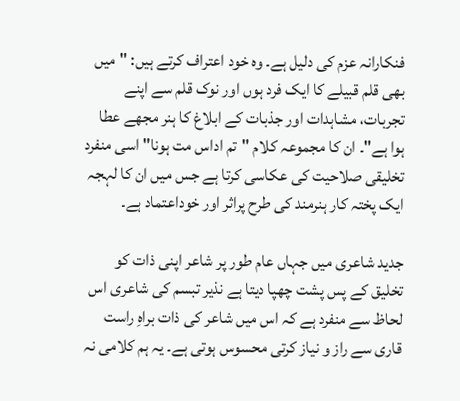فنکارانہ عزم کی دلیل ہے۔ وہ خود اعتراف کرتے ہیں: "میں بھی قلم قبیلے کا ایک فرد ہوں اور نوک قلم سے اپنے تجربات، مشاہدات اور جذبات کے ابلاغ کا ہنر مجھے عطا ہوا ہے"۔ ان کا مجموعہ کلام "تم اداس مت ہونا" اسی منفرد تخلیقی صلاحیت کی عکاسی کرتا ہے جس میں ان کا لہجہ ایک پختہ کار ہنرمند کی طرح پراثر اور خوداعتماد ہے۔

جدید شاعری میں جہاں عام طور پر شاعر اپنی ذات کو تخلیق کے پس پشت چھپا دیتا ہے نذیر تبسم کی شاعری اس لحاظ سے منفرد ہے کہ اس میں شاعر کی ذات براہِ راست قاری سے راز و نیاز کرتی محسوس ہوتی ہے۔ یہ ہم کلامی نہ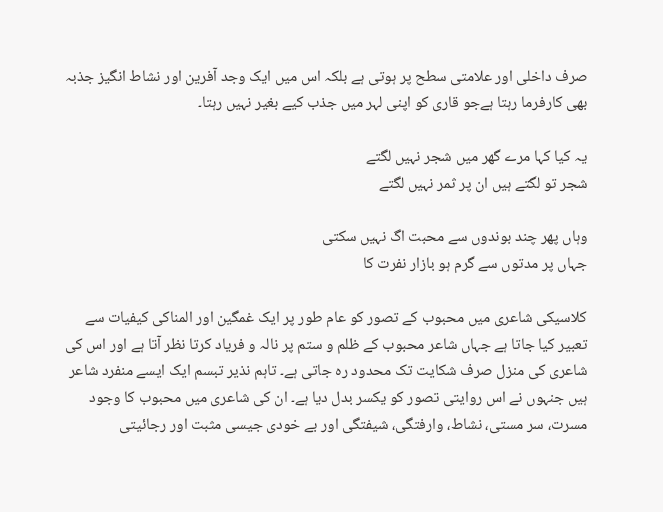صرف داخلی اور علامتی سطح پر ہوتی ہے بلکہ اس میں ایک وجد آفرین اور نشاط انگیز جذبہ بھی کارفرما رہتا ہےجو قاری کو اپنی لہر میں جذب کیے بغیر نہیں رہتا۔

یہ کیا کہا مرے گھر میں شجر نہیں لگتے
شجر تو لگتے ہیں ان پر ثمر نہیں لگتے

وہاں پھر چند بوندوں سے محبت اگ نہیں سکتی
جہاں پر مدتوں سے گرم ہو بازار نفرت کا

کلاسیکی شاعری میں محبوب کے تصور کو عام طور پر ایک غمگین اور المناکی کیفیات سے تعبیر کیا جاتا ہے جہاں شاعر محبوب کے ظلم و ستم پر نالہ و فریاد کرتا نظر آتا ہے اور اس کی شاعری کی منزل صرف شکایت تک محدود رہ جاتی ہے۔ تاہم نذیر تبسم ایک ایسے منفرد شاعر ہیں جنہوں نے اس روایتی تصور کو یکسر بدل دیا ہے۔ ان کی شاعری میں محبوب کا وجود مسرت، سر مستی، نشاط، وارفتگی، شیفتگی اور بے خودی جیسی مثبت اور رجائیتی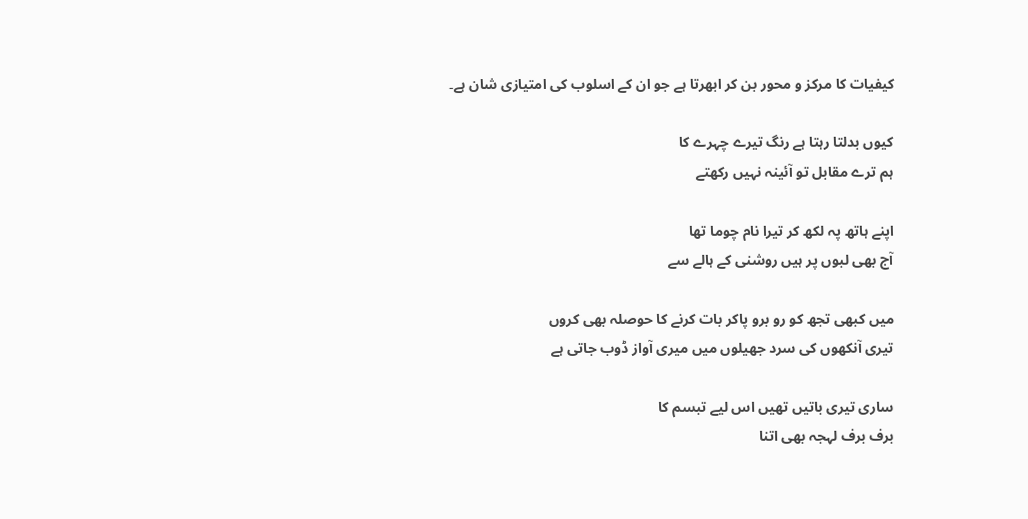کیفیات کا مرکز و محور بن کر ابھرتا ہے جو ان کے اسلوب کی امتیازی شان ہے۔

کیوں بدلتا رہتا ہے رنگ تیرے چہرے کا
ہم ترے مقابل تو آئینہ نہیں رکھتے

اپنے ہاتھ پہ لکھ کر تیرا نام چوما تھا
آج بھی لبوں پر ہیں روشنی کے ہالے سے

میں کبھی تجھ کو رو برو پاکر بات کرنے کا حوصلہ بھی کروں
تیری آنکھوں کی سرد جھیلوں میں میری آواز ڈوب جاتی ہے

ساری تیری باتیں تھیں اس لیے تبسم کا
برف برف لہجہ بھی اتنا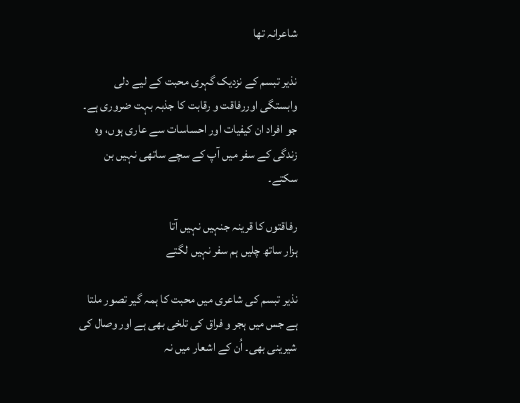شاعرانہ تھا

نذیر تبسم کے نزدیک گہری محبت کے لیے دلی وابستگی اوررفاقت و رقابت کا جذبہ بہت ضروری ہے۔ جو افراد ان کیفیات اور احساسات سے عاری ہوں، وہ زندگی کے سفر میں آپ کے سچے ساتھی نہیں بن سکتے۔

رفاقتوں کا قرینہ جنہیں نہیں آتا
ہزار ساتھ چلیں ہم سفر نہیں لگتے

نذیر تبسم کی شاعری میں محبت کا ہمہ گیر تصور ملتا ہے جس میں ہجر و فراق کی تلخی بھی ہے اور وصال کی شیرینی بھی۔ اُن کے اشعار میں نہ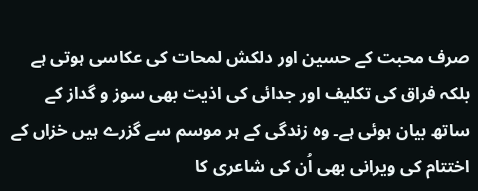صرف محبت کے حسین اور دلکش لمحات کی عکاسی ہوتی ہے بلکہ فراق کی تکلیف اور جدائی کی اذیت بھی سوز و گداز کے ساتھ بیان ہوئی ہے۔ وہ زندگی کے ہر موسم سے گزرے ہیں خزاں کے اختتام کی ویرانی بھی اُن کی شاعری کا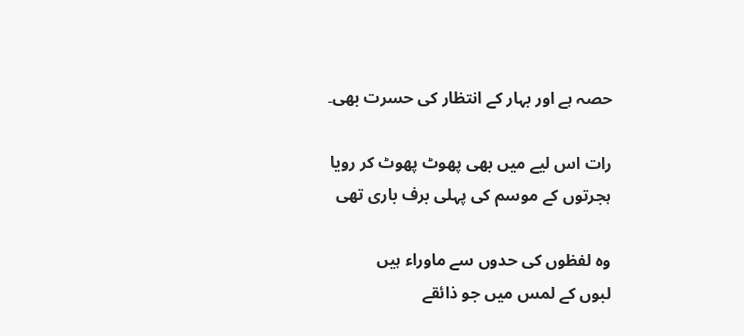حصہ ہے اور بہار کے انتظار کی حسرت بھی۔

رات اس لیے میں بھی پھوٹ پھوٹ کر رویا
ہجرتوں کے موسم کی پہلی برف باری تھی

وہ لفظوں کی حدوں سے ماوراء ہیں
لبوں کے لمس میں جو ذائقے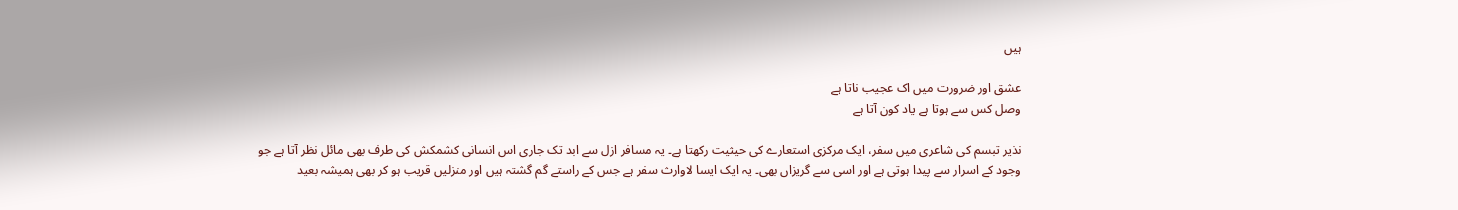ہیں

عشق اور ضرورت میں اک عجیب ناتا ہے
وصل کس سے ہوتا ہے یاد کون آتا ہے

نذیر تبسم کی شاعری میں سفر، ایک مرکزی استعارے کی حیثیت رکھتا ہے۔ یہ مسافر ازل سے ابد تک جاری اس انسانی کشمکش کی طرف بھی مائل نظر آتا ہے جو وجود کے اسرار سے پیدا ہوتی ہے اور اسی سے گریزاں بھی۔ یہ ایک ایسا لاوارث سفر ہے جس کے راستے گم گشتہ ہیں اور منزلیں قریب ہو کر بھی ہمیشہ بعید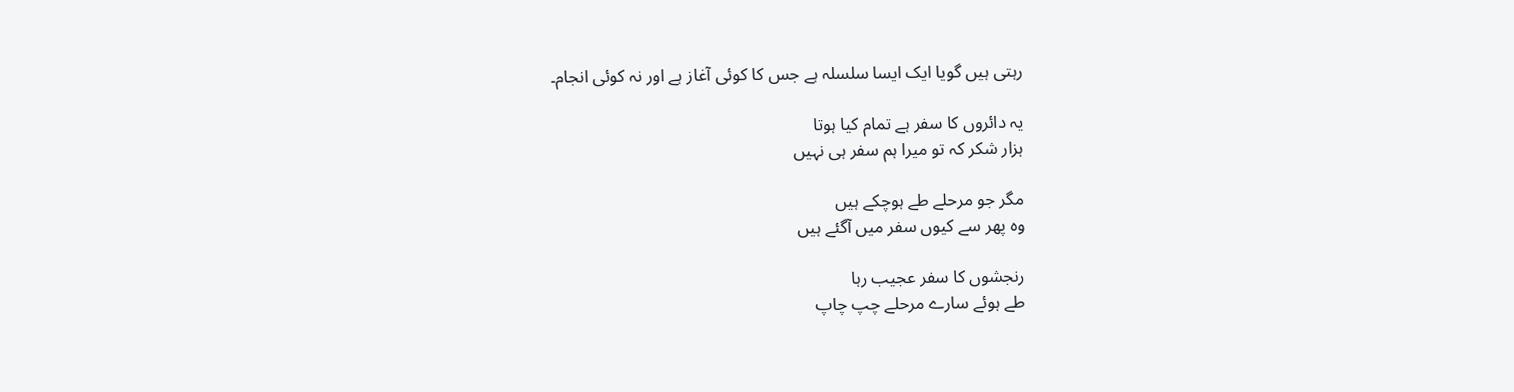رہتی ہیں گویا ایک ایسا سلسلہ ہے جس کا کوئی آغاز ہے اور نہ کوئی انجام۔

یہ دائروں کا سفر ہے تمام کیا ہوتا
ہزار شکر کہ تو میرا ہم سفر ہی نہیں

مگر جو مرحلے طے ہوچکے ہیں
وہ پھر سے کیوں سفر میں آگئے ہیں

رنجشوں کا سفر عجیب رہا
طے ہوئے سارے مرحلے چپ چاپ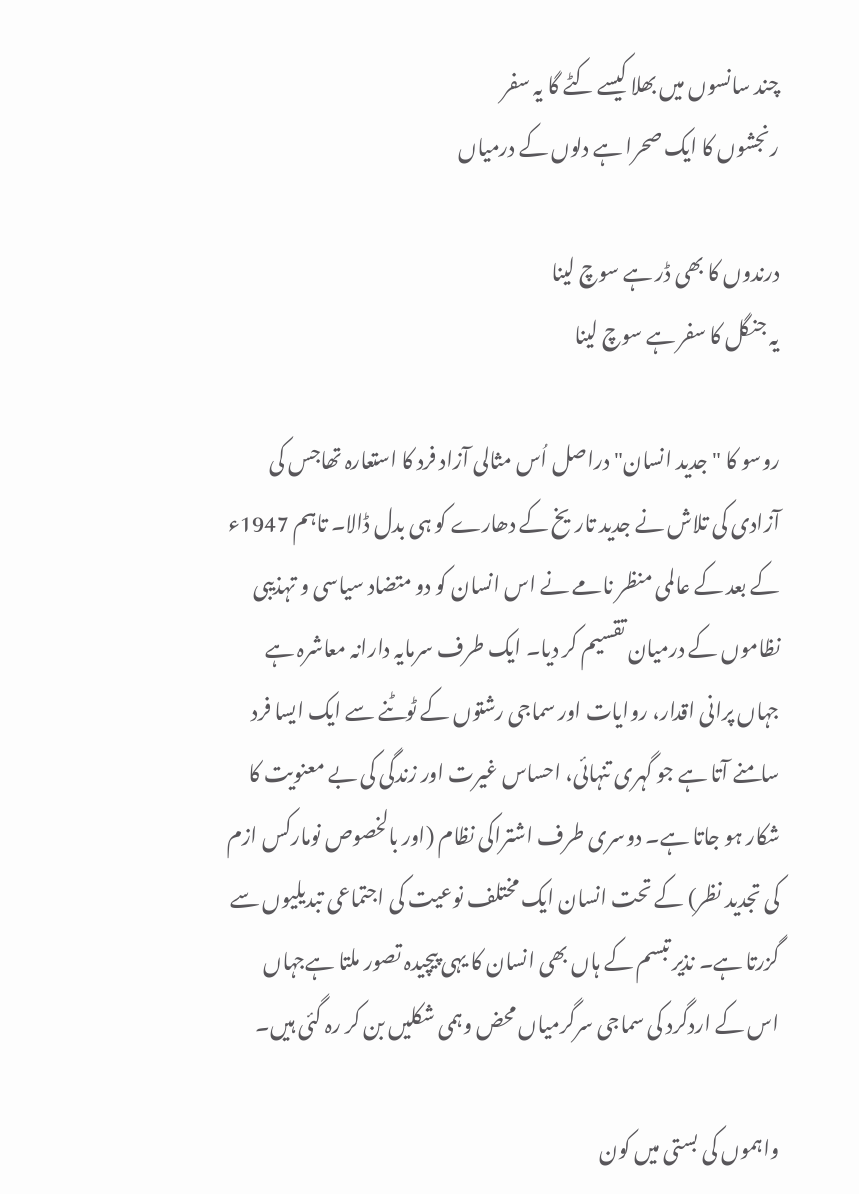چند سانسوں میں بھلا کیسے کٹے گا یہ سفر
رنجشوں کا ایک صحرا ہے دلوں کے درمیاں

درندوں کا بھی ڈر ہے سوچ لینا
یہ جنگل کا سفر ہے سوچ لینا

روسو کا "جدید انسان" دراصل اُس مثالی آزاد فرد کا استعارہ تھاجس کی آزادی کی تلاش نے جدید تاریخ کے دھارے کو ہی بدل ڈالا۔ تاہم 1947ء کے بعد کے عالمی منظر نامے نے اس انسان کو دو متضاد سیاسی و تہذیبی نظاموں کے درمیان تقسیم کر دیا۔ ایک طرف سرمایہ دارانہ معاشرہ ہے جہاں پرانی اقدار، روایات اور سماجی رشتوں کے ٹوٹنے سے ایک ایسا فرد سامنے آتا ہے جو گہری تنہائی، احساس غیرت اور زندگی کی بے معنویت کا شکار ہو جاتا ہے۔ دوسری طرف اشتراکی نظام (اور بالخصوص نومارکس ازم کی تجدید نظر) کے تحت انسان ایک مختلف نوعیت کی اجتماعی تبدیلیوں سے گزرتا ہے۔ نذیر تبسم کے ہاں بھی انسان کا یہی پیچیدہ تصور ملتا ہےجہاں اس کے اردگرد کی سماجی سرگرمیاں محض وہمی شکلیں بن کر رہ گئی ہیں۔

واہموں کی بستی میں کون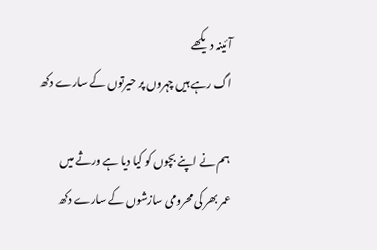آئینہ دیکھے
اگ رہے ہیں چہروں پر حیرتوں کے سارے دکھ

ہم نے اپنے بچوں کو کیا دیا ہے ورثے میں
عمر بھر کی محرومی سازشوں کے سارے دکھ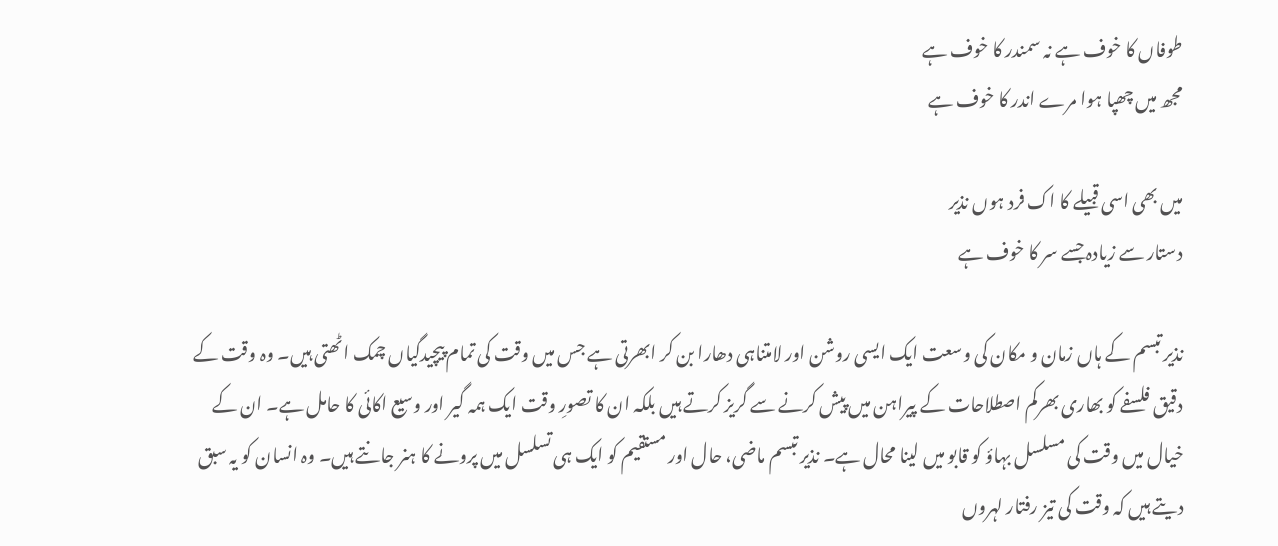طوفاں کا خوف ہے نہ سمندر کا خوف ہے
مجھ میں چھپا ہوا مرے اندر کا خوف ہے

میں بھی اسی قبیلے کا اک فرد ہوں نذیر
دستار سے زیادہ جسے سر کا خوف ہے

نذیر تبسم کے ہاں زمان و مکان کی وسعت ایک ایسی روشن اور لامتناہی دھارا بن کر ابھرتی ہے جس میں وقت کی تمام پیچیدگیاں چمک اٹھتی ہیں۔ وہ وقت کے دقیق فلسفے کو بھاری بھرکم اصطلاحات کے پیراہن میں پیش کرنے سے گریز کرتے ہیں بلکہ ان کا تصورِ وقت ایک ہمہ گیر اور وسیع اکائی کا حامل ہے۔ ان کے خیال میں وقت کی مسلسل بہاؤ کو قابو میں لینا محال ہے۔ نذیر تبسم ماضی، حال اور مستقیم کو ایک ہی تسلسل میں پرونے کا ہنر جانتے ہیں۔ وہ انسان کو یہ سبق دیتے ہیں کہ وقت کی تیز رفتار لہروں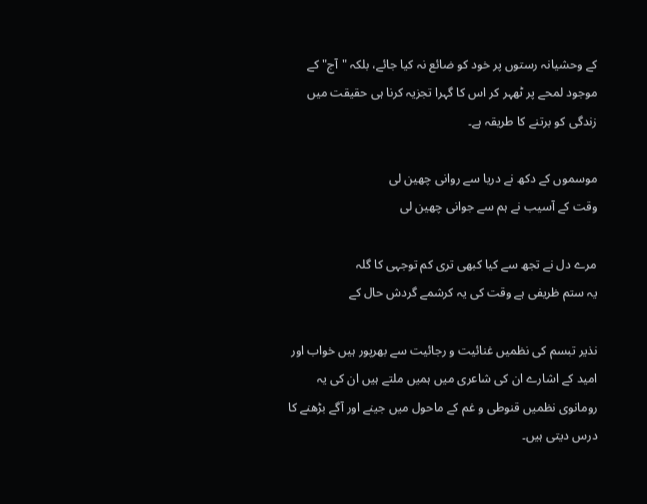کے وحشیانہ رستوں پر خود کو ضائع نہ کیا جائے، بلکہ "آج" کے موجود لمحے پر ٹھہر کر اس کا گہرا تجزیہ کرنا ہی حقیقت میں زندگی کو برتنے کا طریقہ ہے۔

موسموں کے دکھ نے دریا سے روانی چھین لی
وقت کے آسیب نے ہم سے جوانی چھین لی

مرے دل نے تجھ سے کیا کبھی تری کم توجہی کا گلہ
یہ ستم ظریفی ہے وقت کی یہ کرشمے گردش حال کے

نذیر تبسم کی نظمیں غنائیت و رجائیت سے بھرپور ہیں خواب اور امید کے اشارے ان کی شاعری میں ہمیں ملتے ہیں ان کی یہ رومانوی نظمیں قنوطی و غم کے ماحول میں جینے اور آگے بڑھنے کا درس دیتی ہیں۔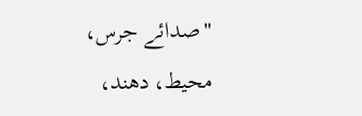"صدائے جرس، محیط، دھند،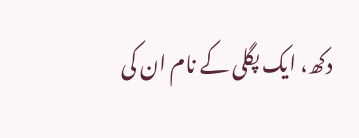دکھ، ایک پگلی کے نام ان کی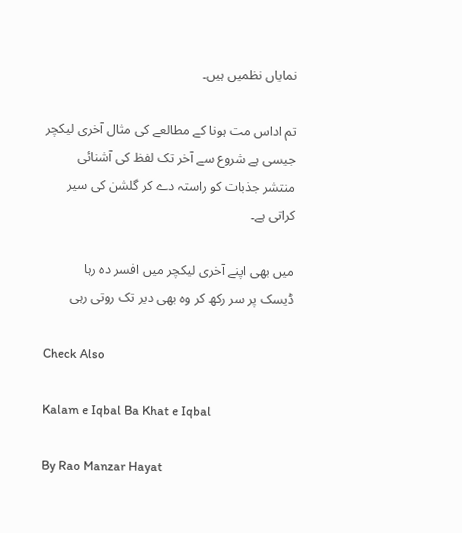نمایاں نظمیں ہیں۔

تم اداس مت ہونا کے مطالعے کی مثال آخری لیکچر جیسی ہے شروع سے آخر تک لفظ کی آشنائی منتشر جذبات کو راستہ دے کر گلشن کی سیر کراتی ہے۔

میں بھی اپنے آخری لیکچر میں افسر دہ رہا
ڈیسک پر سر رکھ کر وہ بھی دیر تک روتی رہی

Check Also

Kalam e Iqbal Ba Khat e Iqbal

By Rao Manzar Hayat